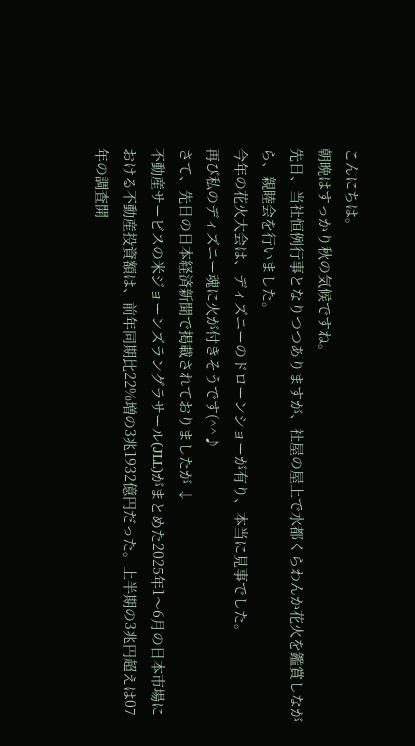こんにちは。
朝晩はすっかり秋の気候ですね。
先日、当社恒例行事となりつつありますが、社屋の屋上で水都くらわんか花火を鑑賞しながら、親睦会を行いました。
今年の花火大会は、ディズニーのドローンショーが有り、本当に見事でした。
再び私のディズニー魂に火が付きそうです(^^♪
さて、先日の日本経済新聞で掲載されておりましたが ↓
不動産サービスの米ジョーンズラングラサール(JLL)がまとめた2025年1〜6月の日本市場における不動産投資額は、前年同期比22%増の3兆1932億円だった。上半期の3兆円超えは07年の調査開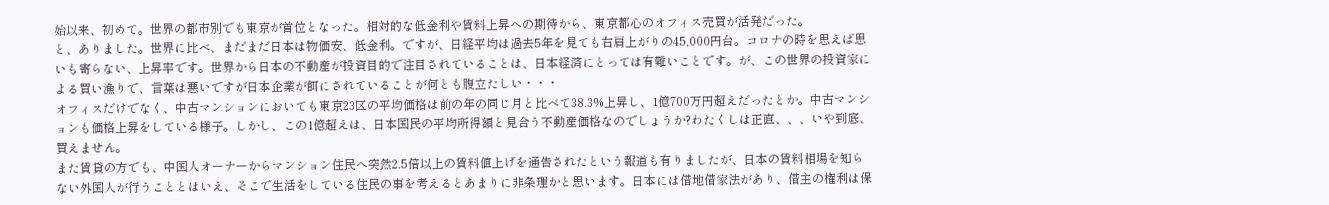始以来、初めて。世界の都市別でも東京が首位となった。相対的な低金利や賃料上昇への期待から、東京都心のオフィス売買が活発だった。
と、ありました。世界に比べ、まだまだ日本は物価安、低金利。ですが、日経平均は過去5年を見ても右肩上がりの45,000円台。コロナの時を思えば思いも寄らない、上昇率です。世界から日本の不動産が投資目的で注目されていることは、日本経済にとっては有難いことです。が、この世界の投資家による買い漁りで、言葉は悪いですが日本企業が餌にされていることが何とも腹立たしい・・・
オフィスだけでなく、中古マンションにおいても東京23区の平均価格は前の年の同じ月と比べて38.3%上昇し、1億700万円超えだったとか。中古マンションも価格上昇をしている様子。しかし、この1億超えは、日本国民の平均所得額と見合う不動産価格なのでしょうか?わたくしは正直、、、いや到底、買えません。
また賃貸の方でも、中国人オーナーからマンション住民へ突然2.5倍以上の賃料値上げを通告されたという報道も有りましたが、日本の賃料相場を知らない外国人が行うこととはいえ、そこで生活をしている住民の事を考えるとあまりに非条理かと思います。日本には借地借家法があり、借主の権利は保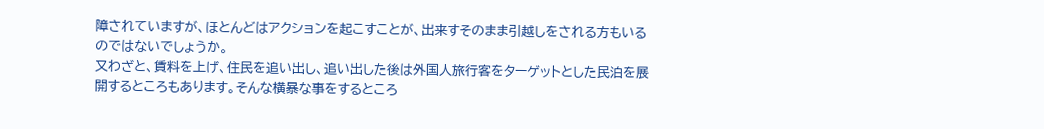障されていますが、ほとんどはアクションを起こすことが、出来すそのまま引越しをされる方もいるのではないでしょうか。
又わざと、賃料を上げ、住民を追い出し、追い出した後は外国人旅行客をターゲットとした民泊を展開するところもあります。そんな横暴な事をするところ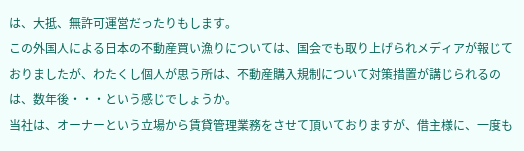は、大抵、無許可運営だったりもします。
この外国人による日本の不動産買い漁りについては、国会でも取り上げられメディアが報じておりましたが、わたくし個人が思う所は、不動産購入規制について対策措置が講じられるのは、数年後・・・という感じでしょうか。
当社は、オーナーという立場から賃貸管理業務をさせて頂いておりますが、借主様に、一度も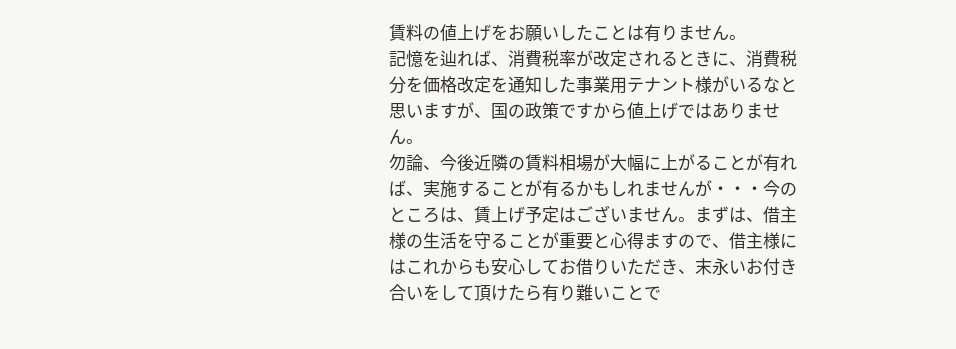賃料の値上げをお願いしたことは有りません。
記憶を辿れば、消費税率が改定されるときに、消費税分を価格改定を通知した事業用テナント様がいるなと思いますが、国の政策ですから値上げではありません。
勿論、今後近隣の賃料相場が大幅に上がることが有れば、実施することが有るかもしれませんが・・・今のところは、賃上げ予定はございません。まずは、借主様の生活を守ることが重要と心得ますので、借主様にはこれからも安心してお借りいただき、末永いお付き合いをして頂けたら有り難いことで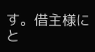す。借主様にと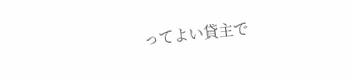ってよい貸主で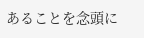あることを念頭に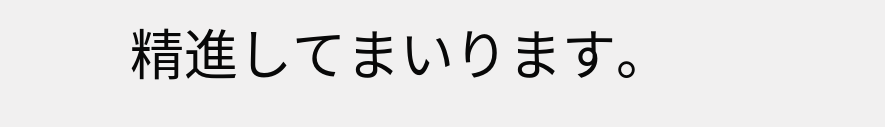精進してまいります。